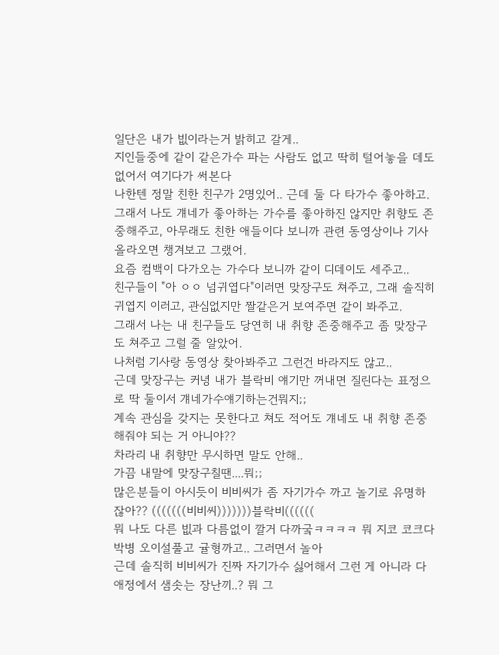일단은 내가 빖이라는거 밝히고 갈게..
지인들중에 같이 같은가수 파는 사람도 없고 딱히 털어놓을 데도 없어서 여기다가 써본다
나한텐 정말 친한 친구가 2명있어.. 근데 둘 다 타가수 좋아하고.
그래서 나도 걔네가 좋아하는 가수를 좋아하진 않지만 취향도 존중해주고, 아무래도 친한 애들이다 보니까 관련 동영상이나 기사 올라오면 챙겨보고 그랬어.
요즘 컴백이 다가오는 가수다 보니까 같이 디데이도 세주고..
친구들이 "아 ㅇㅇ 넘귀엽다"이러면 맞장구도 쳐주고, 그래 솔직히 귀엽지 이러고, 관심없지만 짤같은거 보여주면 같이 봐주고.
그래서 나는 내 친구들도 당연히 내 취향 존중해주고 좀 맞장구도 쳐주고 그럴 줄 알았어.
나처럼 기사랑 동영상 찾아봐주고 그런건 바라지도 않고..
근데 맞장구는 커녕 내가 블락비 얘기만 꺼내면 질린다는 표정으로 딱 둘이서 걔네가수얘기하는건뭐지;;
계속 관심을 갖지는 못한다고 쳐도 적어도 걔네도 내 취향 존중해줘야 되는 거 아니야??
차라리 내 취향만 무시하면 말도 안해..
가끔 내말에 맞장구칠땐....뭐;;
많은분들이 아시듯이 비비씨가 좀 자기가수 까고 놀기로 유명하잖아?? (((((((비비씨)))))))블락비((((((
뭐 나도 다른 빖과 다름없이 깔거 다까궄ㅋㅋㅋㅋ 뭐 지코 코크다 박병 오이설풀고 귤형까고.. 그러면서 놀아
근데 솔직히 비비씨가 진짜 자기가수 싫어해서 그런 게 아니라 다 애정에서 샘솟는 장난끼..? 뭐 그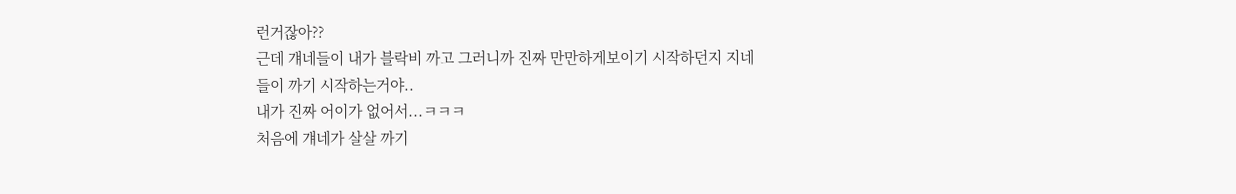런거잖아??
근데 걔네들이 내가 블락비 까고 그러니까 진짜 만만하게보이기 시작하던지 지네들이 까기 시작하는거야..
내가 진짜 어이가 없어서...ㅋㅋㅋ
처음에 걔네가 살살 까기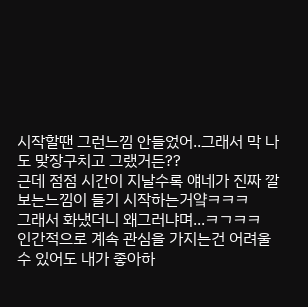시작할땐 그런느낌 안들었어..그래서 막 나도 맞장구치고 그랬거든??
근데 점점 시간이 지날수록 얘네가 진짜 깔보는느낌이 들기 시작하는거얔ㅋㅋㅋ
그래서 화냈더니 왜그러냐며...ㅋㄱㅋㅋ
인간적으로 계속 관심을 가지는건 어려울 수 있어도 내가 좋아하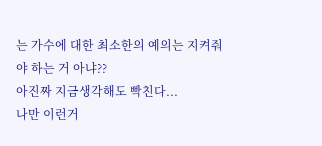는 가수에 대한 최소한의 예의는 지켜줘야 하는 거 아냐??
아진짜 지금생각해도 빡친다...
나만 이런거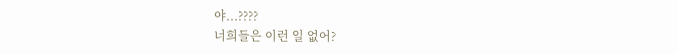야...????
너희들은 이런 일 없어?